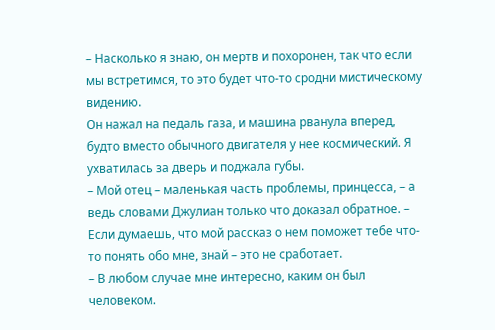– Насколько я знаю, он мертв и похоронен, так что если мы встретимся, то это будет что-то сродни мистическому видению.
Он нажал на педаль газа, и машина рванула вперед, будто вместо обычного двигателя у нее космический. Я ухватилась за дверь и поджала губы.
– Мой отец – маленькая часть проблемы, принцесса, – а ведь словами Джулиан только что доказал обратное. – Если думаешь, что мой рассказ о нем поможет тебе что-то понять обо мне, знай – это не сработает.
– В любом случае мне интересно, каким он был человеком.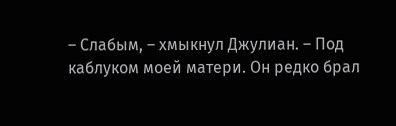– Слабым, – хмыкнул Джулиан. – Под каблуком моей матери. Он редко брал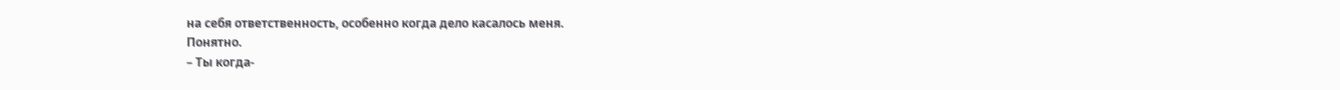на себя ответственность, особенно когда дело касалось меня.
Понятно.
– Ты когда-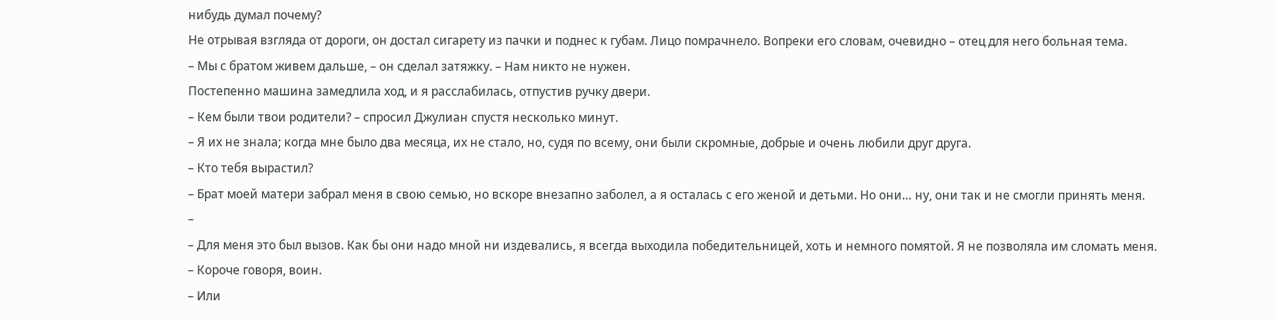нибудь думал почему?
Не отрывая взгляда от дороги, он достал сигарету из пачки и поднес к губам. Лицо помрачнело. Вопреки его словам, очевидно – отец для него больная тема.
– Мы с братом живем дальше, – он сделал затяжку. – Нам никто не нужен.
Постепенно машина замедлила ход, и я расслабилась, отпустив ручку двери.
– Кем были твои родители? – спросил Джулиан спустя несколько минут.
– Я их не знала; когда мне было два месяца, их не стало, но, судя по всему, они были скромные, добрые и очень любили друг друга.
– Кто тебя вырастил?
– Брат моей матери забрал меня в свою семью, но вскоре внезапно заболел, а я осталась с его женой и детьми. Но они… ну, они так и не смогли принять меня.
–
– Для меня это был вызов. Как бы они надо мной ни издевались, я всегда выходила победительницей, хоть и немного помятой. Я не позволяла им сломать меня.
– Короче говоря, воин.
– Или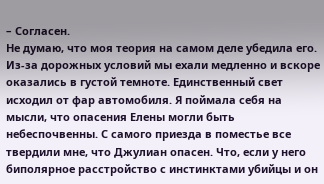– Согласен.
Не думаю, что моя теория на самом деле убедила его.
Из-за дорожных условий мы ехали медленно и вскоре оказались в густой темноте. Единственный свет исходил от фар автомобиля. Я поймала себя на мысли, что опасения Елены могли быть небеспочвенны. С самого приезда в поместье все твердили мне, что Джулиан опасен. Что, если у него биполярное расстройство с инстинктами убийцы и он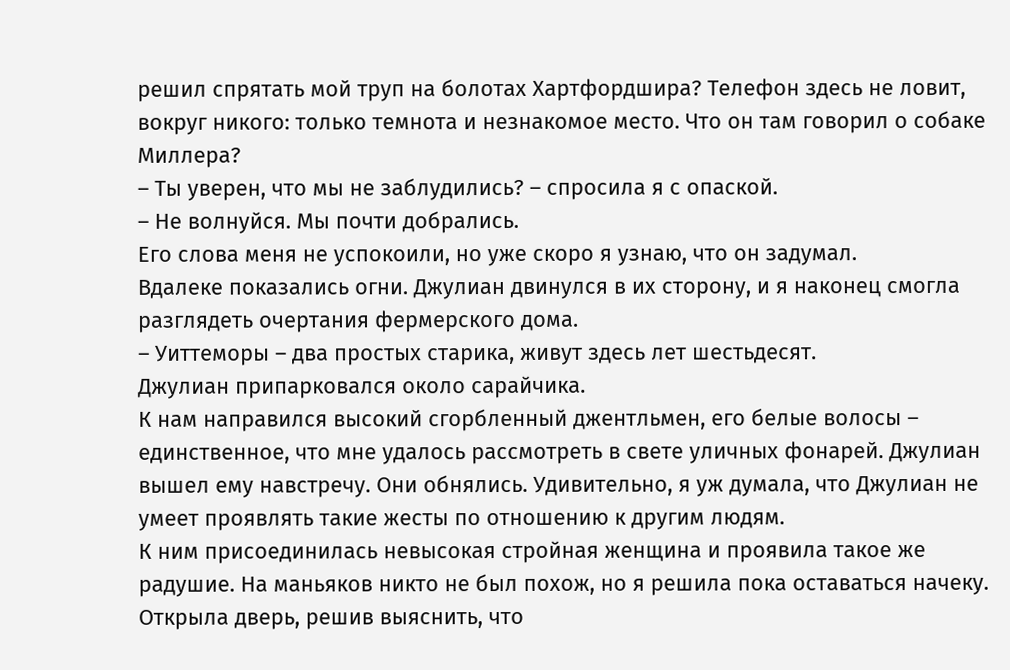решил спрятать мой труп на болотах Хартфордшира? Телефон здесь не ловит, вокруг никого: только темнота и незнакомое место. Что он там говорил о собаке Миллера?
– Ты уверен, что мы не заблудились? – спросила я с опаской.
– Не волнуйся. Мы почти добрались.
Его слова меня не успокоили, но уже скоро я узнаю, что он задумал.
Вдалеке показались огни. Джулиан двинулся в их сторону, и я наконец смогла разглядеть очертания фермерского дома.
– Уиттеморы – два простых старика, живут здесь лет шестьдесят.
Джулиан припарковался около сарайчика.
К нам направился высокий сгорбленный джентльмен, его белые волосы – единственное, что мне удалось рассмотреть в свете уличных фонарей. Джулиан вышел ему навстречу. Они обнялись. Удивительно, я уж думала, что Джулиан не умеет проявлять такие жесты по отношению к другим людям.
К ним присоединилась невысокая стройная женщина и проявила такое же радушие. На маньяков никто не был похож, но я решила пока оставаться начеку. Открыла дверь, решив выяснить, что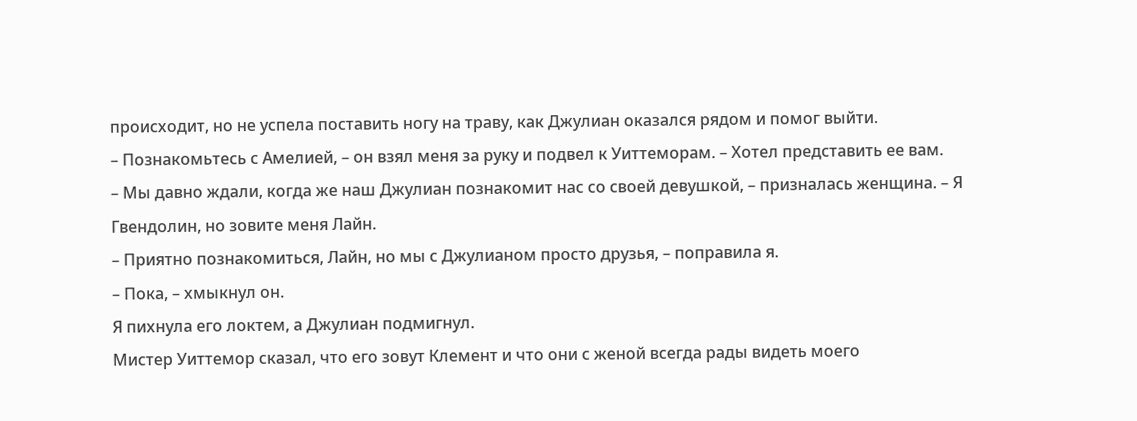происходит, но не успела поставить ногу на траву, как Джулиан оказался рядом и помог выйти.
– Познакомьтесь с Амелией, – он взял меня за руку и подвел к Уиттеморам. – Хотел представить ее вам.
– Мы давно ждали, когда же наш Джулиан познакомит нас со своей девушкой, – призналась женщина. – Я Гвендолин, но зовите меня Лайн.
– Приятно познакомиться, Лайн, но мы с Джулианом просто друзья, – поправила я.
– Пока, – хмыкнул он.
Я пихнула его локтем, а Джулиан подмигнул.
Мистер Уиттемор сказал, что его зовут Клемент и что они с женой всегда рады видеть моего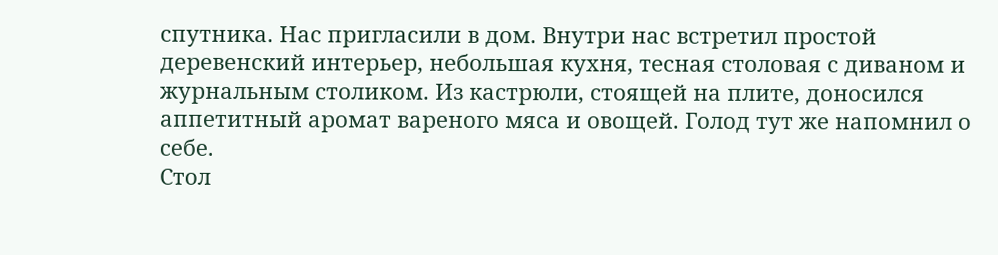спутника. Нас пригласили в дом. Внутри нас встретил простой деревенский интерьер, небольшая кухня, тесная столовая с диваном и журнальным столиком. Из кастрюли, стоящей на плите, доносился аппетитный аромат вареного мяса и овощей. Голод тут же напомнил о себе.
Стол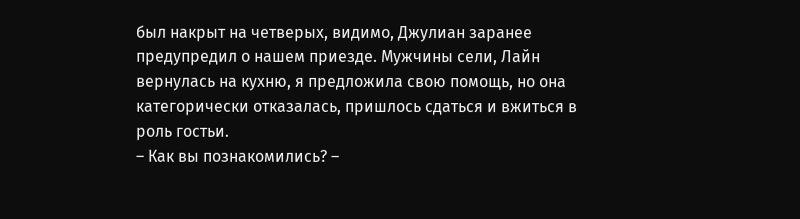был накрыт на четверых, видимо, Джулиан заранее предупредил о нашем приезде. Мужчины сели, Лайн вернулась на кухню, я предложила свою помощь, но она категорически отказалась, пришлось сдаться и вжиться в роль гостьи.
– Как вы познакомились? –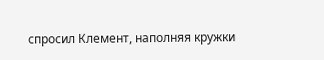спросил Клемент, наполняя кружки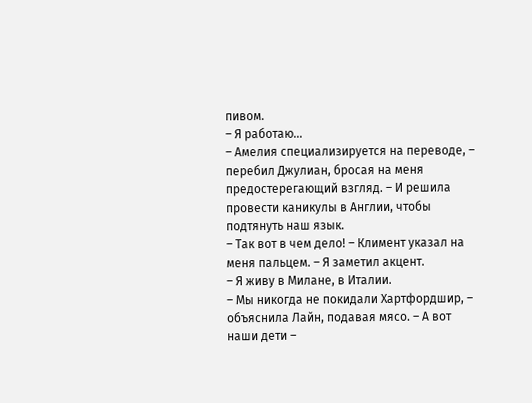пивом.
– Я работаю…
– Амелия специализируется на переводе, – перебил Джулиан, бросая на меня предостерегающий взгляд. – И решила провести каникулы в Англии, чтобы подтянуть наш язык.
– Так вот в чем дело! – Климент указал на меня пальцем. – Я заметил акцент.
– Я живу в Милане, в Италии.
– Мы никогда не покидали Хартфордшир, – объяснила Лайн, подавая мясо. – А вот наши дети –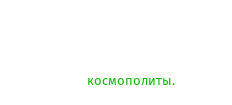космополиты.